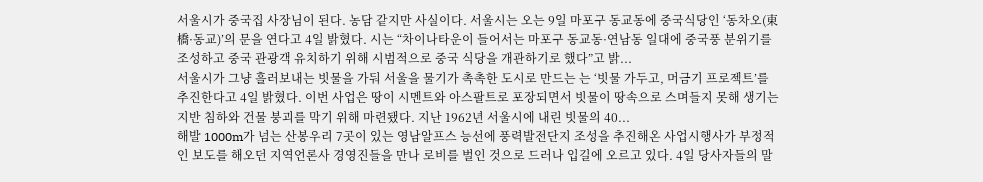서울시가 중국집 사장님이 된다. 농담 같지만 사실이다. 서울시는 오는 9일 마포구 동교동에 중국식당인 ‘동차오(東橋·동교)’의 문을 연다고 4일 밝혔다. 시는 “차이나타운이 들어서는 마포구 동교동·연남동 일대에 중국풍 분위기를 조성하고 중국 관광객 유치하기 위해 시범적으로 중국 식당을 개관하기로 했다”고 밝...
서울시가 그냥 흘러보내는 빗물을 가둬 서울을 물기가 촉촉한 도시로 만드는 는 ‘빗물 가두고, 머금기 프로젝트’를 추진한다고 4일 밝혔다. 이번 사업은 땅이 시멘트와 아스팔트로 포장되면서 빗물이 땅속으로 스며들지 못해 생기는 지반 침하와 건물 붕괴를 막기 위해 마련됐다. 지난 1962년 서울시에 내린 빗물의 40...
해발 1000m가 넘는 산봉우리 7곳이 있는 영남알프스 능선에 풍력발전단지 조성을 추진해온 사업시행사가 부정적인 보도를 해오던 지역언론사 경영진들을 만나 로비를 벌인 것으로 드러나 입길에 오르고 있다. 4일 당사자들의 말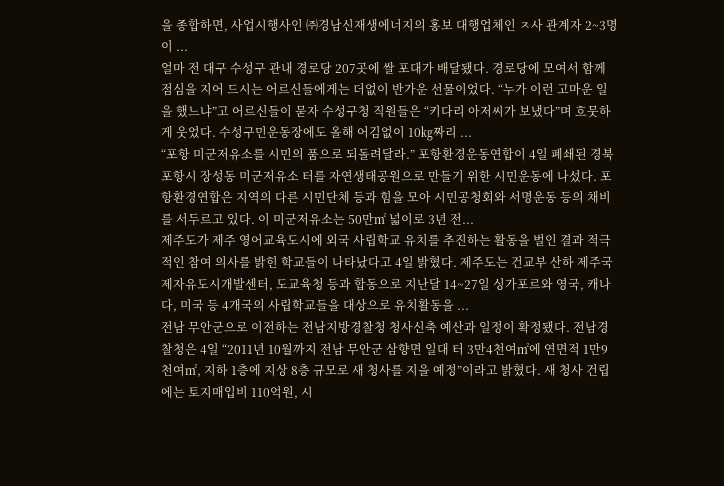을 종합하면, 사업시행사인 ㈜경남신재생에너지의 홍보 대행업체인 ㅈ사 관계자 2~3명이 ...
얼마 전 대구 수성구 관내 경로당 207곳에 쌀 포대가 배달됐다. 경로당에 모여서 함께 점심을 지어 드시는 어르신들에게는 더없이 반가운 선물이었다. “누가 이런 고마운 일을 했느냐”고 어르신들이 묻자 수성구청 직원들은 “키다리 아저씨가 보냈다”며 흐뭇하게 웃었다. 수성구민운동장에도 올해 어김없이 10㎏짜리 ...
“포항 미군저유소를 시민의 품으로 되돌려달라.” 포항환경운동연합이 4일 폐쇄된 경북 포항시 장성동 미군저유소 터를 자연생태공원으로 만들기 위한 시민운동에 나섰다. 포항환경연합은 지역의 다른 시민단체 등과 힘을 모아 시민공청회와 서명운동 등의 채비를 서두르고 있다. 이 미군저유소는 50만㎡ 넓이로 3년 전...
제주도가 제주 영어교육도시에 외국 사립학교 유치를 추진하는 활동을 벌인 결과 적극적인 참여 의사를 밝힌 학교들이 나타났다고 4일 밝혔다. 제주도는 건교부 산하 제주국제자유도시개발센터, 도교육청 등과 합동으로 지난달 14~27일 싱가포르와 영국, 캐나다, 미국 등 4개국의 사립학교들을 대상으로 유치활동을 ...
전남 무안군으로 이전하는 전남지방경찰청 청사신축 예산과 일정이 확정됐다. 전남경찰청은 4일 “2011년 10월까지 전남 무안군 삼향면 일대 터 3만4천여㎡에 연면적 1만9천여㎡, 지하 1층에 지상 8층 규모로 새 청사를 지을 예정”이라고 밝혔다. 새 청사 건립에는 토지매입비 110억원, 시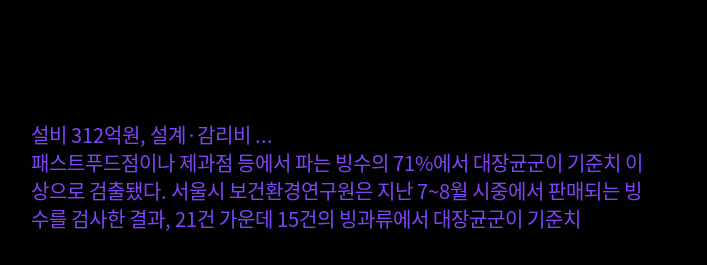설비 312억원, 설계·감리비 ...
패스트푸드점이나 제과점 등에서 파는 빙수의 71%에서 대장균군이 기준치 이상으로 검출됐다. 서울시 보건환경연구원은 지난 7~8월 시중에서 판매되는 빙수를 검사한 결과, 21건 가운데 15건의 빙과류에서 대장균군이 기준치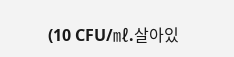(10 CFU/㎖.살아있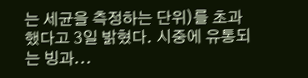는 세균을 측정하는 단위)를 초과했다고 3일 밝혔다. 시중에 유통되는 빙과...